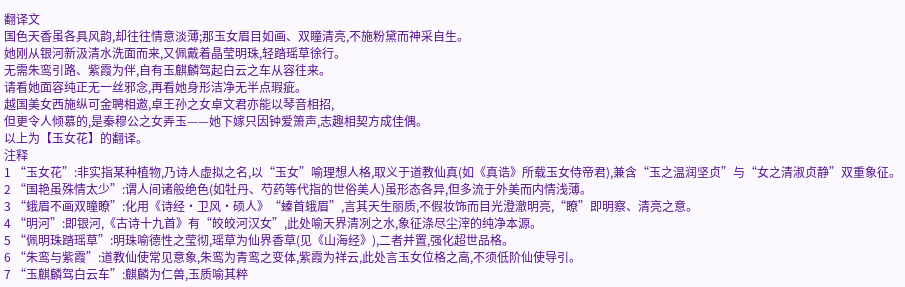翻译文
国色天香虽各具风韵,却往往情意淡薄;那玉女眉目如画、双瞳清亮,不施粉黛而神采自生。
她刚从银河新汲清水洗面而来,又佩戴着晶莹明珠,轻踏瑶草徐行。
无需朱鸾引路、紫霞为伴,自有玉麒麟驾起白云之车从容往来。
请看她面容纯正无一丝邪念,再看她身形洁净无半点瑕疵。
越国美女西施纵可金聘相邀,卓王孙之女卓文君亦能以琴音相招,
但更令人倾慕的,是秦穆公之女弄玉——她下嫁只因钟爱箫声,志趣相契方成佳偶。
以上为【玉女花】的翻译。
注释
1 “玉女花”:非实指某种植物,乃诗人虚拟之名,以“玉女”喻理想人格,取义于道教仙真(如《真诰》所载玉女侍帝君),兼含“玉之温润坚贞”与“女之清淑贞静”双重象征。
2 “国艳虽殊情太少”:谓人间诸般绝色(如牡丹、芍药等代指的世俗美人)虽形态各异,但多流于外美而内情浅薄。
3 “蛾眉不画双瞳瞭”:化用《诗经·卫风·硕人》“螓首蛾眉”,言其天生丽质,不假妆饰而目光澄澈明亮,“瞭”即明察、清亮之意。
4 “明河”:即银河,《古诗十九首》有“皎皎河汉女”,此处喻天界清冽之水,象征涤尽尘滓的纯净本源。
5 “佩明珠踏瑶草”:明珠喻德性之莹彻,瑶草为仙界香草(见《山海经》),二者并置,强化超世品格。
6 “朱鸾与紫霞”:道教仙使常见意象,朱鸾为青鸾之变体,紫霞为祥云,此处言玉女位格之高,不须低阶仙使导引。
7 “玉麒麟驾白云车”:麒麟为仁兽,玉质喻其粹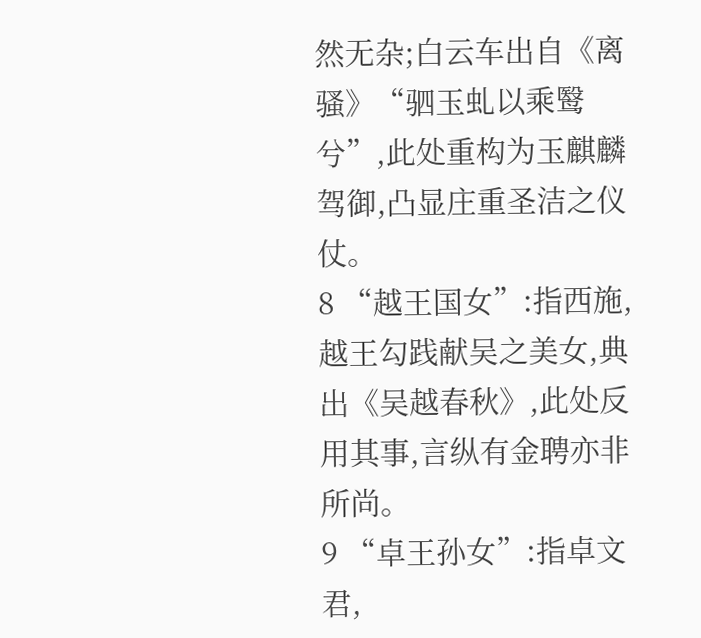然无杂;白云车出自《离骚》“驷玉虬以乘鹥兮”,此处重构为玉麒麟驾御,凸显庄重圣洁之仪仗。
8 “越王国女”:指西施,越王勾践献吴之美女,典出《吴越春秋》,此处反用其事,言纵有金聘亦非所尚。
9 “卓王孙女”:指卓文君,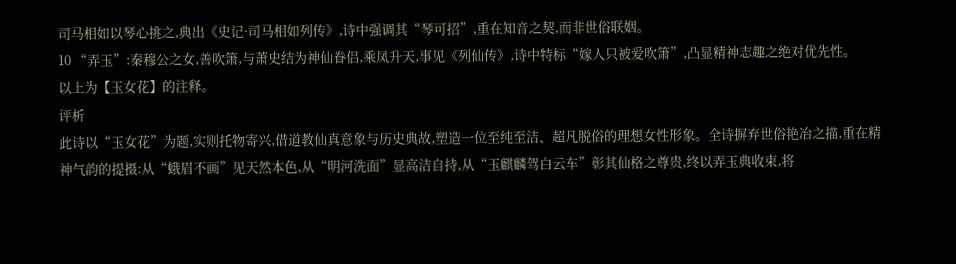司马相如以琴心挑之,典出《史记·司马相如列传》,诗中强调其“琴可招”,重在知音之契,而非世俗联姻。
10 “弄玉”:秦穆公之女,善吹箫,与萧史结为神仙眷侣,乘凤升天,事见《列仙传》,诗中特标“嫁人只被爱吹箫”,凸显精神志趣之绝对优先性。
以上为【玉女花】的注释。
评析
此诗以“玉女花”为题,实则托物寄兴,借道教仙真意象与历史典故,塑造一位至纯至洁、超凡脱俗的理想女性形象。全诗摒弃世俗艳冶之描,重在精神气韵的提摄:从“蛾眉不画”见天然本色,从“明河洗面”显高洁自持,从“玉麒麟驾白云车”彰其仙格之尊贵,终以弄玉典收束,将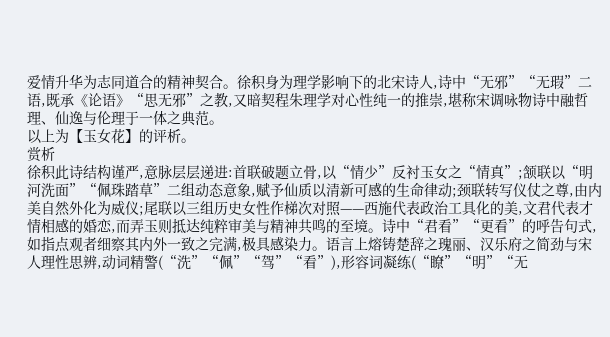爱情升华为志同道合的精神契合。徐积身为理学影响下的北宋诗人,诗中“无邪”“无瑕”二语,既承《论语》“思无邪”之教,又暗契程朱理学对心性纯一的推崇,堪称宋调咏物诗中融哲理、仙逸与伦理于一体之典范。
以上为【玉女花】的评析。
赏析
徐积此诗结构谨严,意脉层层递进:首联破题立骨,以“情少”反衬玉女之“情真”;颔联以“明河洗面”“佩珠踏草”二组动态意象,赋予仙质以清新可感的生命律动;颈联转写仪仗之尊,由内美自然外化为威仪;尾联以三组历史女性作梯次对照——西施代表政治工具化的美,文君代表才情相感的婚恋,而弄玉则抵达纯粹审美与精神共鸣的至境。诗中“君看”“更看”的呼告句式,如指点观者细察其内外一致之完满,极具感染力。语言上熔铸楚辞之瑰丽、汉乐府之简劲与宋人理性思辨,动词精警(“洗”“佩”“驾”“看”),形容词凝练(“瞭”“明”“无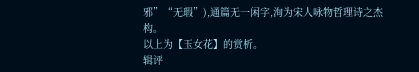邪”“无瑕”),通篇无一闲字,洵为宋人咏物哲理诗之杰构。
以上为【玉女花】的赏析。
辑评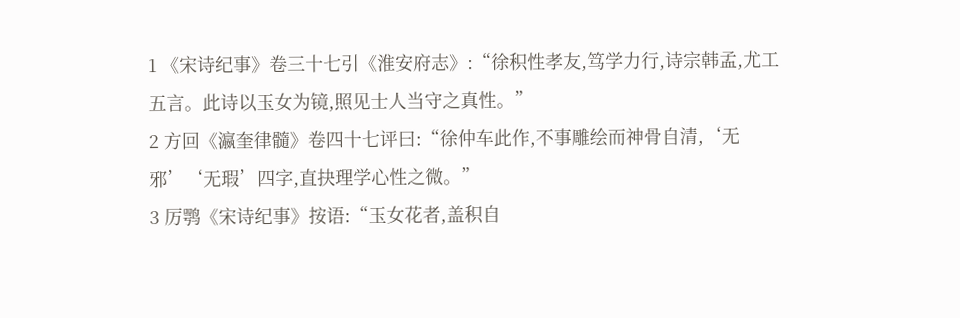1 《宋诗纪事》卷三十七引《淮安府志》:“徐积性孝友,笃学力行,诗宗韩孟,尤工五言。此诗以玉女为镜,照见士人当守之真性。”
2 方回《瀛奎律髓》卷四十七评曰:“徐仲车此作,不事雕绘而神骨自清,‘无邪’‘无瑕’四字,直抉理学心性之微。”
3 厉鹗《宋诗纪事》按语:“玉女花者,盖积自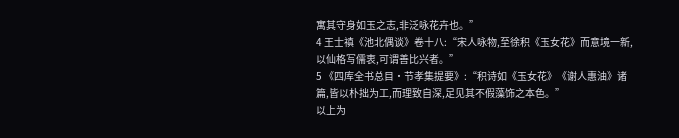寓其守身如玉之志,非泛咏花卉也。”
4 王士禛《池北偶谈》卷十八:“宋人咏物,至徐积《玉女花》而意境一新,以仙格写儒衷,可谓善比兴者。”
5 《四库全书总目·节孝集提要》:“积诗如《玉女花》《谢人惠油》诸篇,皆以朴拙为工,而理致自深,足见其不假藻饰之本色。”
以上为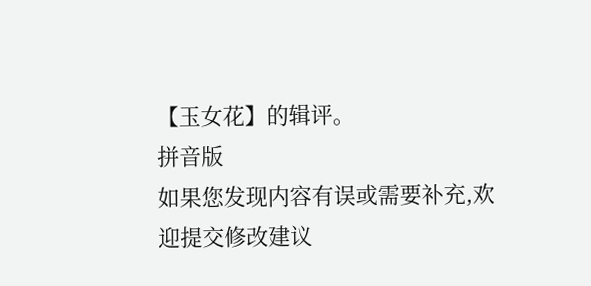【玉女花】的辑评。
拼音版
如果您发现内容有误或需要补充,欢迎提交修改建议